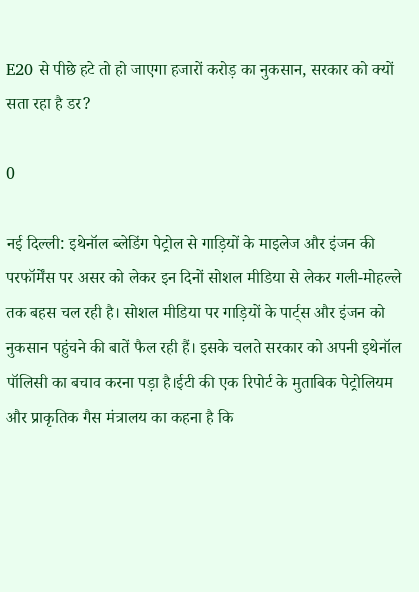E20 से पीछे हटे तो हो जाएगा हजारों करोड़ का नुकसान, सरकार को क्यों सता रहा है डर?

0

नई दिल्ली: इथेनॉल ब्लेडिंग पेट्रोल से गाड़ियों के माइलेज और इंजन की परफॉर्मेंस पर असर को लेकर इन दिनों सोशल मीडिया से लेकर गली-मोहल्ले तक बहस चल रही है। सोशल मीडिया पर गाड़ियों के पार्ट्स और इंजन को नुकसान पहुंचने की बातें फैल रही हैं। इसके चलते सरकार को अपनी इथेनॉल पॉलिसी का बचाव करना पड़ा है।ईटी की एक रिपोर्ट के मुताबिक पेट्रोलियम और प्राकृतिक गैस मंत्रालय का कहना है कि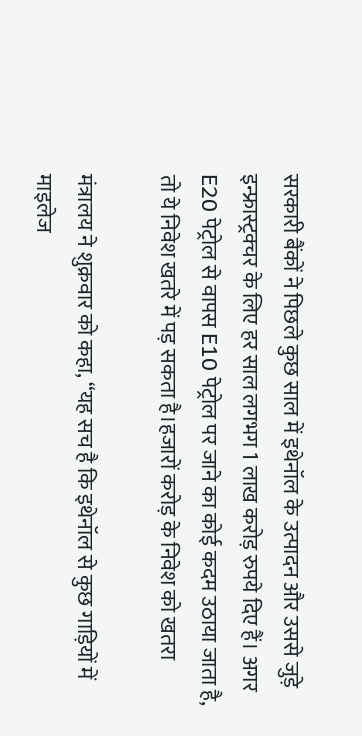सरकारी बैंकों ने पिछले कुछ साल में इथेनॉल के उत्पादन और उससे जुड़े इन्फ्रास्ट्रक्चर के लिए हर साल लगभग 1 लाख करोड़ रुपये दिए हैं। अगर E20 पेट्रोल से वापस E10 पेट्रोल पर जाने का कोई कदम उठाया जाता है, तो ये निवेश खतरे में पड़ सकता है।हजारों करोड़ के निवेश को खतरा

मंत्रालय ने शुक्रवार को कहा, “यह सच है कि इथेनॉल से कुछ गाड़ियों में माइलेज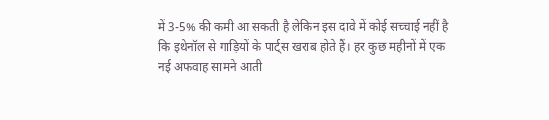में 3-5% की कमी आ सकती है लेकिन इस दावे में कोई सच्चाई नहीं है कि इथेनॉल से गाड़ियों के पार्ट्स खराब होते हैं। हर कुछ महीनों में एक नई अफवाह सामने आती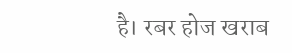है। रबर होज खराब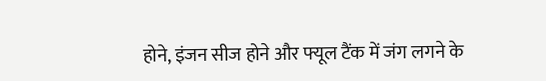होने, इंजन सीज होने और फ्यूल टैंक में जंग लगने के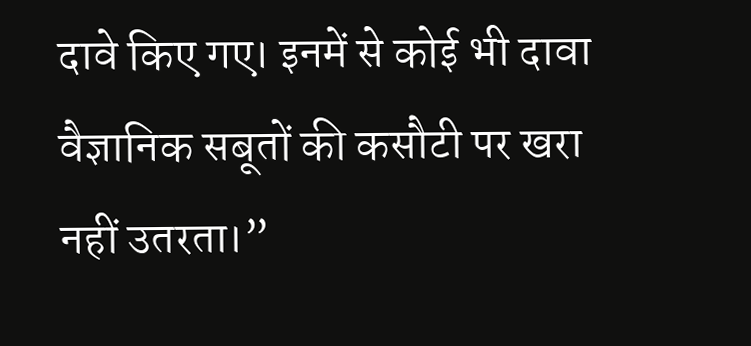दावे किए गए। इनमें से कोई भी दावा वैज्ञानिक सबूतों की कसौटी पर खरा नहीं उतरता।”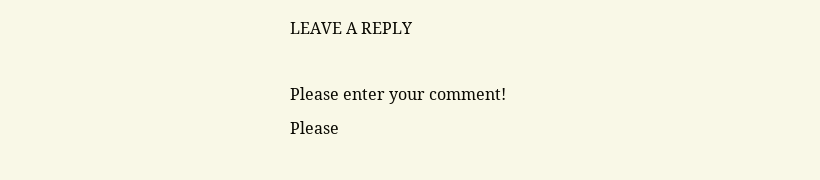LEAVE A REPLY

Please enter your comment!
Please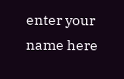enter your name here